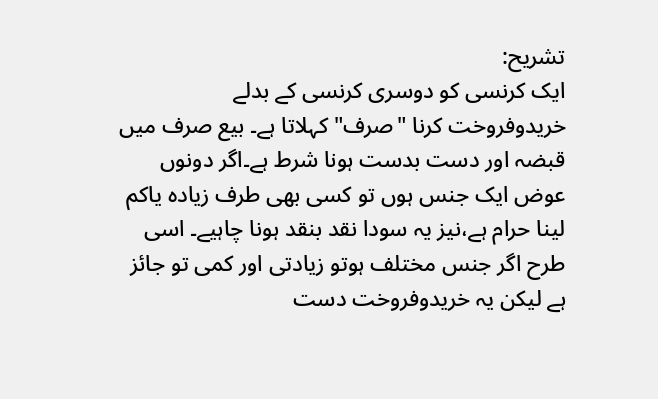تشریح:
ایک کرنسی کو دوسری کرنسی کے بدلے خریدوفروخت کرنا "صرف" کہلاتا ہے۔ بیع صرف میں قبضہ اور دست بدست ہونا شرط ہے۔اگر دونوں عوض ایک جنس ہوں تو کسی بھی طرف زیادہ یاکم لینا حرام ہے،نیز یہ سودا نقد بنقد ہونا چاہیے۔ اسی طرح اگر جنس مختلف ہوتو زیادتی اور کمی تو جائز ہے لیکن یہ خریدوفروخت دست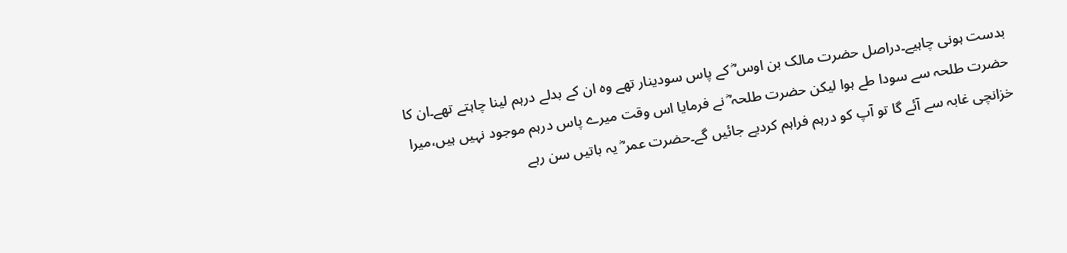بدست ہونی چاہیے۔دراصل حضرت مالک بن اوس ؓ کے پاس سودینار تھے وہ ان کے بدلے درہم لینا چاہتے تھے۔ان کا حضرت طلحہ سے سودا طے ہوا لیکن حضرت طلحہ ؓ نے فرمایا اس وقت میرے پاس درہم موجود نہیں ہیں،میرا خزانچی غابہ سے آئے گا تو آپ کو درہم فراہم کردیے جائیں گے۔حضرت عمر ؓ یہ باتیں سن رہے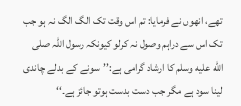تھے، انھوں نے فرمایا: تم اس وقت تک الگ الگ نہ ہو جب تک اس سے دراہم وصول نہ کرلو کیونکہ رسول اللہ صلى الله عليه وسلم کا ارشاد گرامی ہے:’’سونے کے بدلے چاندی لینا سود ہے مگر جب دست بدست ہوتو جائز ہے۔‘‘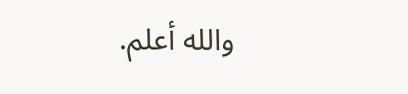والله أعلم.